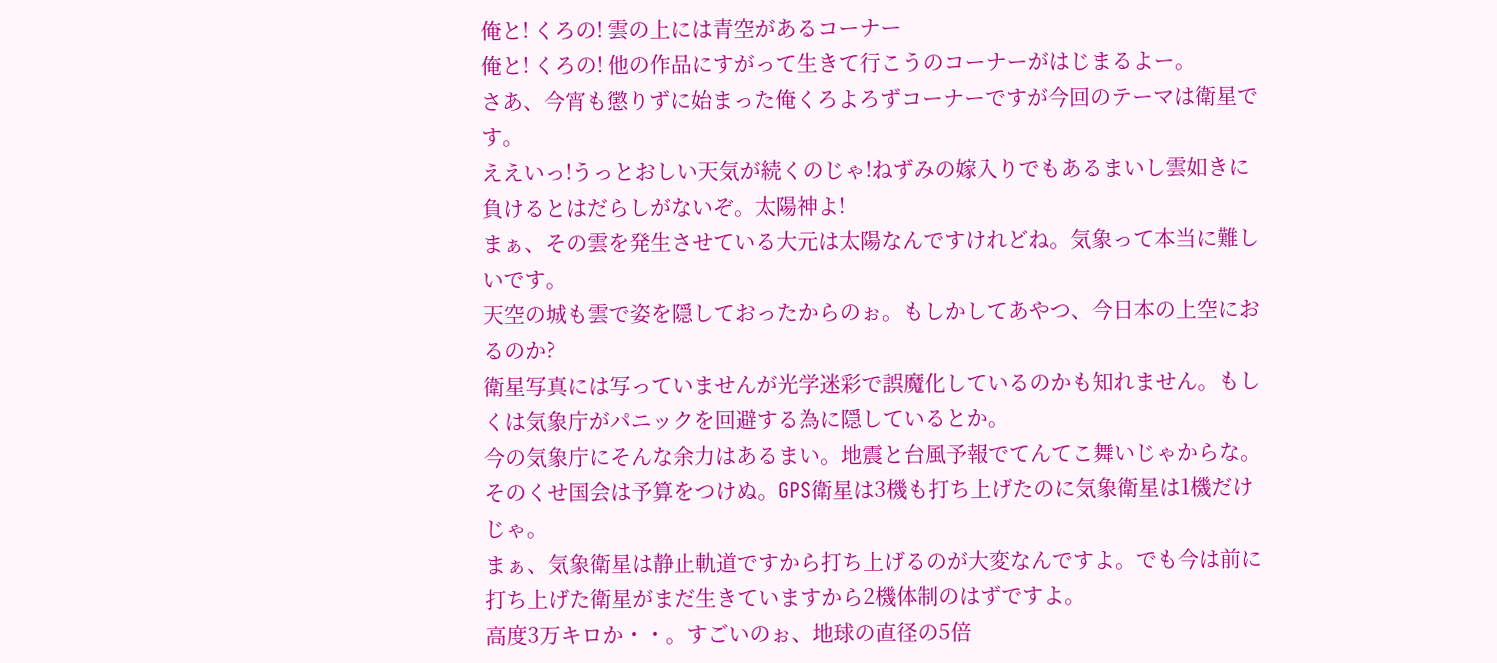俺と! くろの! 雲の上には青空があるコーナー
俺と! くろの! 他の作品にすがって生きて行こうのコーナーがはじまるよー。
さあ、今宵も懲りずに始まった俺くろよろずコーナーですが今回のテーマは衛星です。
ええいっ!うっとおしい天気が続くのじゃ!ねずみの嫁入りでもあるまいし雲如きに負けるとはだらしがないぞ。太陽神よ!
まぁ、その雲を発生させている大元は太陽なんですけれどね。気象って本当に難しいです。
天空の城も雲で姿を隠しておったからのぉ。もしかしてあやつ、今日本の上空におるのか?
衛星写真には写っていませんが光学迷彩で誤魔化しているのかも知れません。もしくは気象庁がパニックを回避する為に隠しているとか。
今の気象庁にそんな余力はあるまい。地震と台風予報でてんてこ舞いじゃからな。そのくせ国会は予算をつけぬ。GPS衛星は3機も打ち上げたのに気象衛星は1機だけじゃ。
まぁ、気象衛星は静止軌道ですから打ち上げるのが大変なんですよ。でも今は前に打ち上げた衛星がまだ生きていますから2機体制のはずですよ。
高度3万キロか・・。すごいのぉ、地球の直径の5倍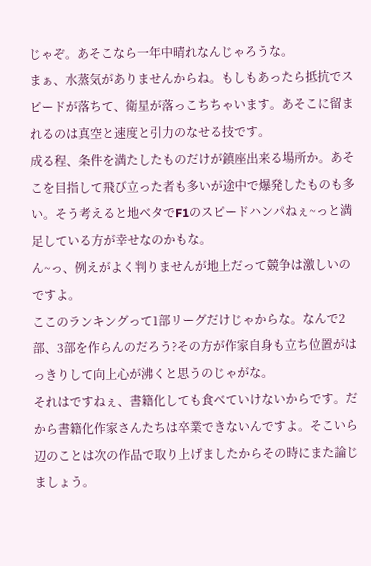じゃぞ。あそこなら一年中晴れなんじゃろうな。
まぁ、水蒸気がありませんからね。もしもあったら抵抗でスピードが落ちて、衛星が落っこちちゃいます。あそこに留まれるのは真空と速度と引力のなせる技です。
成る程、条件を満たしたものだけが鎮座出来る場所か。あそこを目指して飛び立った者も多いが途中で爆発したものも多い。そう考えると地ベタでF1のスピードハンパねぇ~っと満足している方が幸せなのかもな。
ん~っ、例えがよく判りませんが地上だって競争は激しいのですよ。
ここのランキングって1部リーグだけじゃからな。なんで2部、3部を作らんのだろう?その方が作家自身も立ち位置がはっきりして向上心が沸くと思うのじゃがな。
それはですねぇ、書籍化しても食べていけないからです。だから書籍化作家さんたちは卒業できないんですよ。そこいら辺のことは次の作品で取り上げましたからその時にまた論じましょう。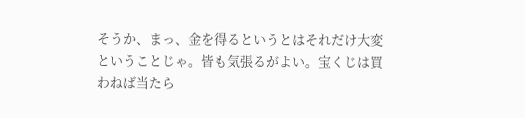そうか、まっ、金を得るというとはそれだけ大変ということじゃ。皆も気張るがよい。宝くじは買わねば当たら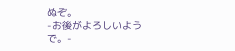ぬぞ。
-お後がよろしいようで。-